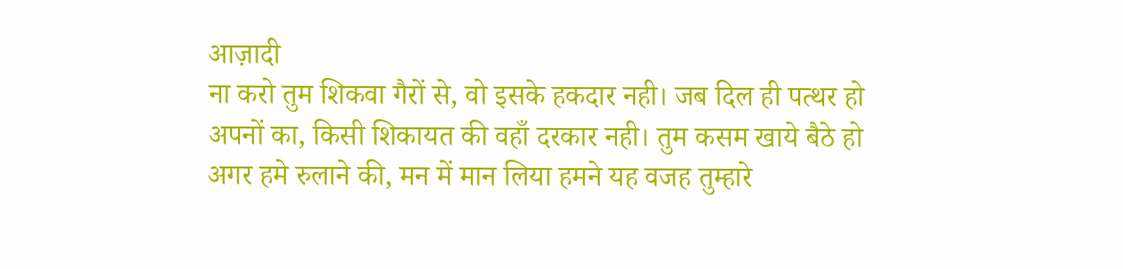आज़ादी
ना करो तुम शिकवा गैरों से, वो इसके हकदार नही। जब दिल ही पत्थर हो अपनों का, किसी शिकायत की वहाँ दरकार नही। तुम कसम खाये बैठे हो अगर हमे रुलाने की, मन में मान लिया हमने यह वजह तुम्हारे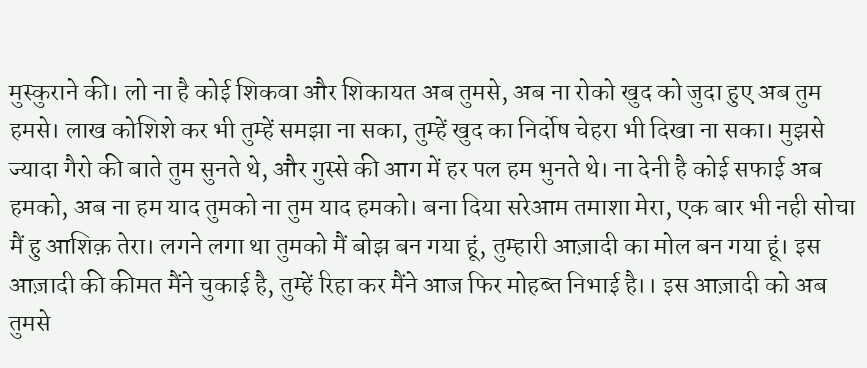मुस्कुराने की। लो ना है कोई शिकवा और शिकायत अब तुमसे, अब ना रोको खुद को जुदा हुए अब तुम हमसे। लाख कोशिशे कर भी तुम्हें समझा ना सका, तुम्हें खुद का निर्दोष चेहरा भी दिखा ना सका। मुझसे ज्यादा गैरो की बाते तुम सुनते थे, और गुस्से की आग में हर पल हम भुनते थे। ना देनी है कोई सफाई अब हमको, अब ना हम याद तुमको ना तुम याद हमको। बना दिया सरेआम तमाशा मेरा, एक बार भी नही सोचा मैं हु आशिक़ तेरा। लगने लगा था तुमको मैं बोझ बन गया हूं, तुम्हारी आज़ादी का मोल बन गया हूं। इस आज़ादी की कीमत मैंने चुकाई है, तुम्हें रिहा कर मैंने आज फिर मोहब्त निभाई है।। इस आज़ादी को अब तुमसे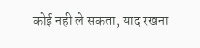कोई नही ले सकता, याद रखना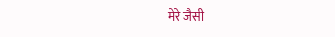मेरे जैसी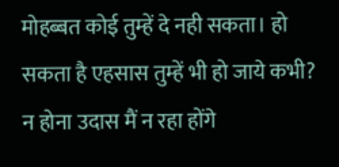मोहब्बत कोई तुम्हें दे नही सकता। हो सकता है एहसास तुम्हें भी हो जाये कभी? न होना उदास मैं न रहा होंगे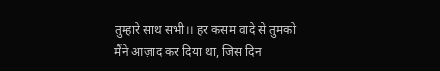तुम्हारे साथ सभी।। हर कसम वादे से तुमको मैंने आज़ाद कर दिया था, जिस दिन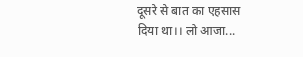दूसरे से बात का एहसास दिया था।। लो आजा...